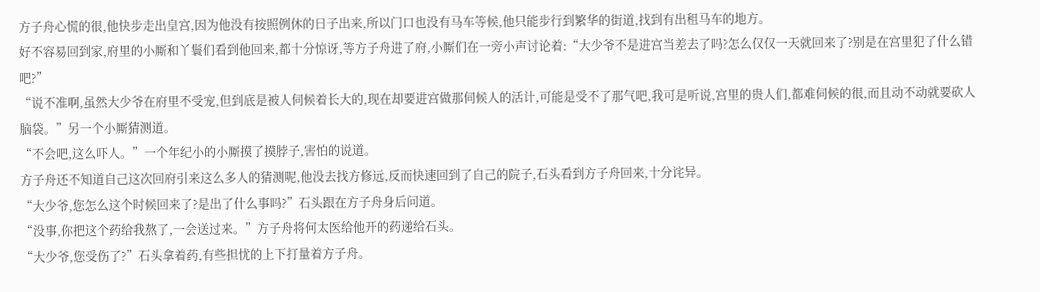方子舟心慌的很,他快步走出皇宫,因为他没有按照例休的日子出来,所以门口也没有马车等候,他只能步行到繁华的街道,找到有出租马车的地方。
好不容易回到家,府里的小厮和丫鬟们看到他回来,都十分惊讶,等方子舟进了府,小厮们在一旁小声讨论着:“大少爷不是进宫当差去了吗?怎么仅仅一天就回来了?别是在宫里犯了什么错吧?”
“说不准啊,虽然大少爷在府里不受宠,但到底是被人伺候着长大的,现在却要进宫做那伺候人的活计,可能是受不了那气吧,我可是听说,宫里的贵人们,都难伺候的很,而且动不动就要砍人脑袋。”另一个小厮猜测道。
“不会吧,这么吓人。”一个年纪小的小厮摸了摸脖子,害怕的说道。
方子舟还不知道自己这次回府引来这么多人的猜测呢,他没去找方修远,反而快速回到了自己的院子,石头看到方子舟回来,十分诧异。
“大少爷,您怎么这个时候回来了?是出了什么事吗?”石头跟在方子舟身后问道。
“没事,你把这个药给我熬了,一会送过来。”方子舟将何太医给他开的药递给石头。
“大少爷,您受伤了?”石头拿着药,有些担忧的上下打量着方子舟。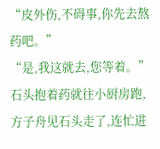“皮外伤,不碍事,你先去熬药吧。”
“是,我这就去,您等着。”
石头抱着药就往小厨房跑,方子舟见石头走了,连忙进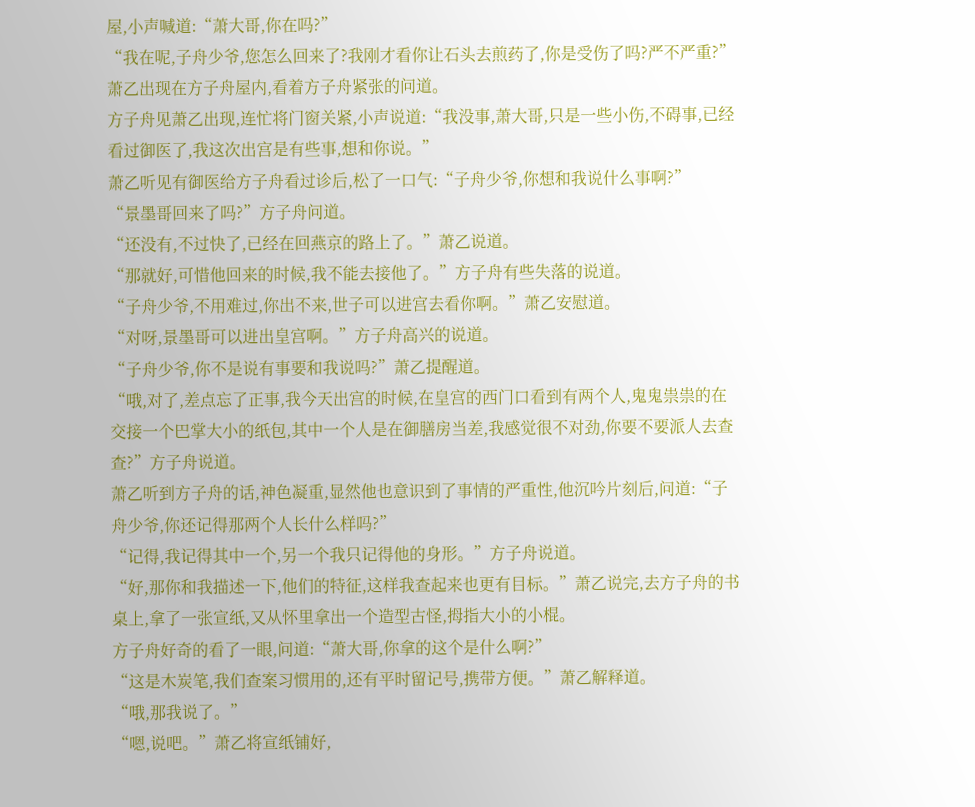屋,小声喊道:“萧大哥,你在吗?”
“我在呢,子舟少爷,您怎么回来了?我刚才看你让石头去煎药了,你是受伤了吗?严不严重?”萧乙出现在方子舟屋内,看着方子舟紧张的问道。
方子舟见萧乙出现,连忙将门窗关紧,小声说道:“我没事,萧大哥,只是一些小伤,不碍事,已经看过御医了,我这次出宫是有些事,想和你说。”
萧乙听见有御医给方子舟看过诊后,松了一口气:“子舟少爷,你想和我说什么事啊?”
“景墨哥回来了吗?”方子舟问道。
“还没有,不过快了,已经在回燕京的路上了。”萧乙说道。
“那就好,可惜他回来的时候,我不能去接他了。”方子舟有些失落的说道。
“子舟少爷,不用难过,你出不来,世子可以进宫去看你啊。”萧乙安慰道。
“对呀,景墨哥可以进出皇宫啊。”方子舟高兴的说道。
“子舟少爷,你不是说有事要和我说吗?”萧乙提醒道。
“哦,对了,差点忘了正事,我今天出宫的时候,在皇宫的西门口看到有两个人,鬼鬼祟祟的在交接一个巴掌大小的纸包,其中一个人是在御膳房当差,我感觉很不对劲,你要不要派人去查查?”方子舟说道。
萧乙听到方子舟的话,神色凝重,显然他也意识到了事情的严重性,他沉吟片刻后,问道:“子舟少爷,你还记得那两个人长什么样吗?”
“记得,我记得其中一个,另一个我只记得他的身形。”方子舟说道。
“好,那你和我描述一下,他们的特征,这样我查起来也更有目标。”萧乙说完,去方子舟的书桌上,拿了一张宣纸,又从怀里拿出一个造型古怪,拇指大小的小棍。
方子舟好奇的看了一眼,问道:“萧大哥,你拿的这个是什么啊?”
“这是木炭笔,我们查案习惯用的,还有平时留记号,携带方便。”萧乙解释道。
“哦,那我说了。”
“嗯,说吧。”萧乙将宣纸铺好,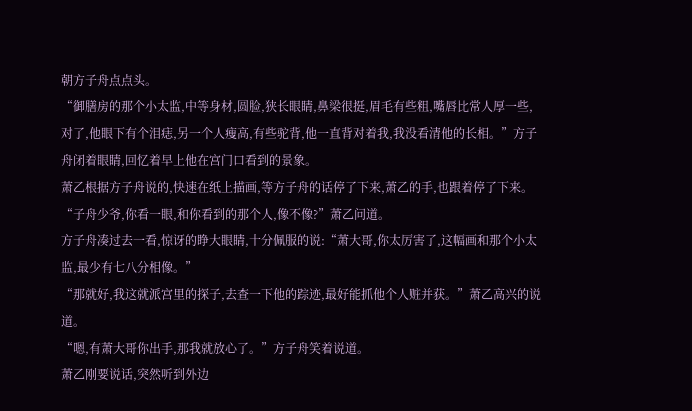朝方子舟点点头。
“御膳房的那个小太监,中等身材,圆脸,狭长眼睛,鼻梁很挺,眉毛有些粗,嘴唇比常人厚一些,对了,他眼下有个泪痣,另一个人瘦高,有些驼背,他一直背对着我,我没看清他的长相。”方子舟闭着眼睛,回忆着早上他在宫门口看到的景象。
萧乙根据方子舟说的,快速在纸上描画,等方子舟的话停了下来,萧乙的手,也跟着停了下来。
“子舟少爷,你看一眼,和你看到的那个人,像不像?”萧乙问道。
方子舟凑过去一看,惊讶的睁大眼睛,十分佩服的说:“萧大哥,你太厉害了,这幅画和那个小太监,最少有七八分相像。”
“那就好,我这就派宫里的探子,去查一下他的踪迹,最好能抓他个人赃并获。”萧乙高兴的说道。
“嗯,有萧大哥你出手,那我就放心了。”方子舟笑着说道。
萧乙刚要说话,突然听到外边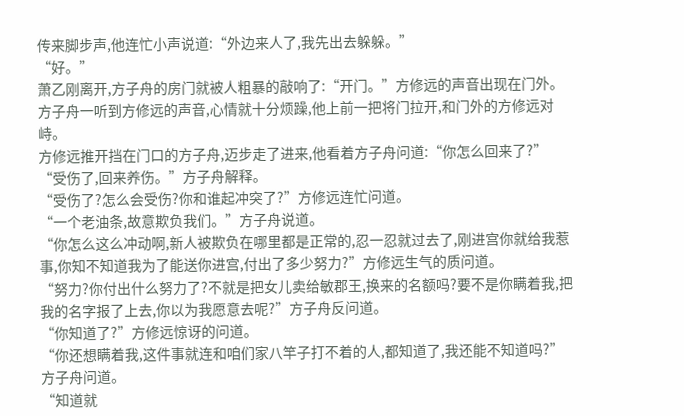传来脚步声,他连忙小声说道:“外边来人了,我先出去躲躲。”
“好。”
萧乙刚离开,方子舟的房门就被人粗暴的敲响了:“开门。”方修远的声音出现在门外。
方子舟一听到方修远的声音,心情就十分烦躁,他上前一把将门拉开,和门外的方修远对峙。
方修远推开挡在门口的方子舟,迈步走了进来,他看着方子舟问道:“你怎么回来了?”
“受伤了,回来养伤。”方子舟解释。
“受伤了?怎么会受伤?你和谁起冲突了?”方修远连忙问道。
“一个老油条,故意欺负我们。”方子舟说道。
“你怎么这么冲动啊,新人被欺负在哪里都是正常的,忍一忍就过去了,刚进宫你就给我惹事,你知不知道我为了能送你进宫,付出了多少努力?”方修远生气的质问道。
“努力?你付出什么努力了?不就是把女儿卖给敏郡王,换来的名额吗?要不是你瞒着我,把我的名字报了上去,你以为我愿意去呢?”方子舟反问道。
“你知道了?”方修远惊讶的问道。
“你还想瞒着我,这件事就连和咱们家八竿子打不着的人,都知道了,我还能不知道吗?”方子舟问道。
“知道就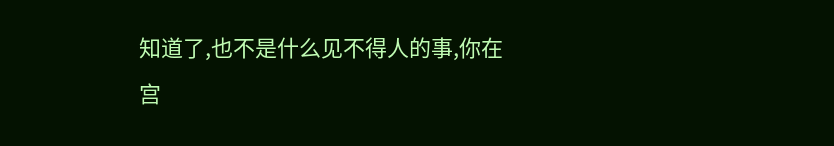知道了,也不是什么见不得人的事,你在宫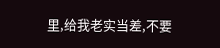里,给我老实当差,不要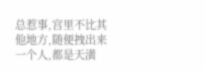总惹事,宫里不比其他地方,随便拽出来一个人,都是天潢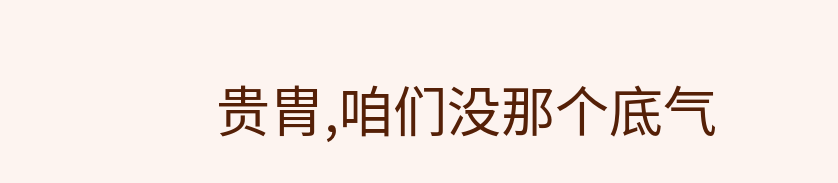贵胄,咱们没那个底气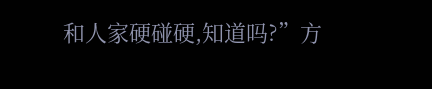和人家硬碰硬,知道吗?”方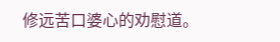修远苦口婆心的劝慰道。